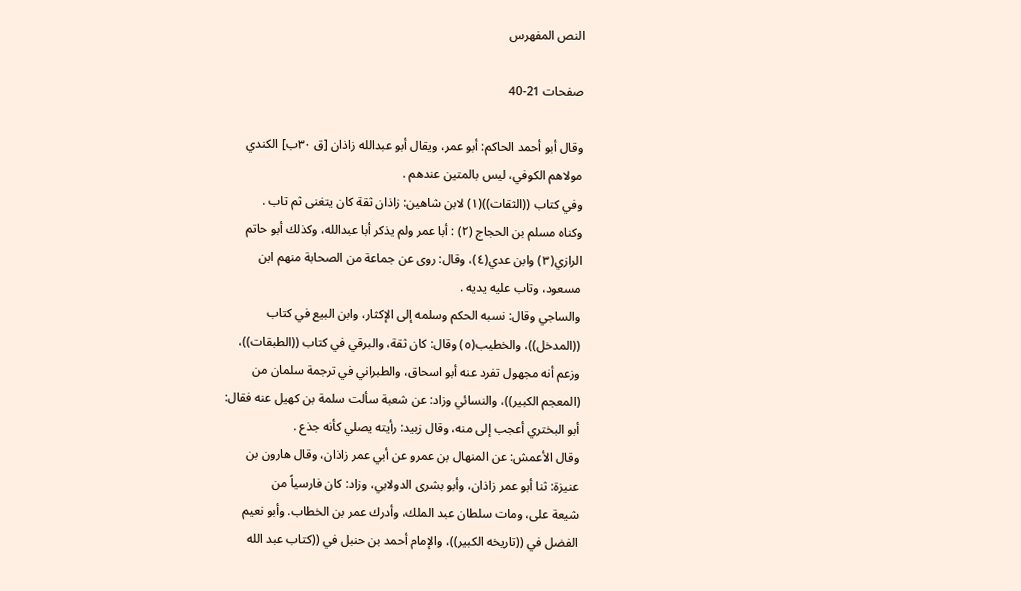النص المفهرس

صفحات 21-40

وقال أبو أحمد الحاكم: أبو عمر، ويقال أبو عبدالله زاذان [ق ٣٠ب] الكندي
مولاهم الكوفي، ليس بالمتين عندهم .
وفي كتاب ((الثقات))(١) لابن شاهين: زاذان ثقة كان يتغنى ثم تاب .
وكناه مسلم بن الحجاج (٢) : أبا عمر ولم يذكر أبا عبدالله، وكذلك أبو حاتم
الرازي(٣) وابن عدي(٤)، وقال: روى عن جماعة من الصحابة منهم ابن
مسعود، وتاب عليه يديه .
والساجي وقال: نسبه الحكم وسلمه إلى الإكثار، وابن البيع في كتاب
((المدخل))، والخطيب(٥) وقال: كان ثقة، والبرقي في كتاب ((الطبقات))،
وزعم أنه مجهول تفرد عنه أبو اسحاق، والطبراني في ترجمة سلمان من
(المعجم الكبير))، والنسائي وزاد: عن شعبة سألت سلمة بن كهيل عنه فقال:
أبو البختري أعجب إلى منه، وقال زبيد: رأيته يصلي كأنه جذع .
وقال الأعمش: عن المنهال بن عمرو عن أبي عمر زاذان، وقال هارون بن
عنيزة: ثنا أبو عمر زاذان، وأبو بشرى الدولابي، وزاد: كان فارسياً من
شيعة على، ومات سلطان عبد الملك، وأدرك عمر بن الخطاب. وأبو نعيم
الفضل في ((تاريخه الكبير))، والإمام أحمد بن حنبل في ((كتاب عبد الله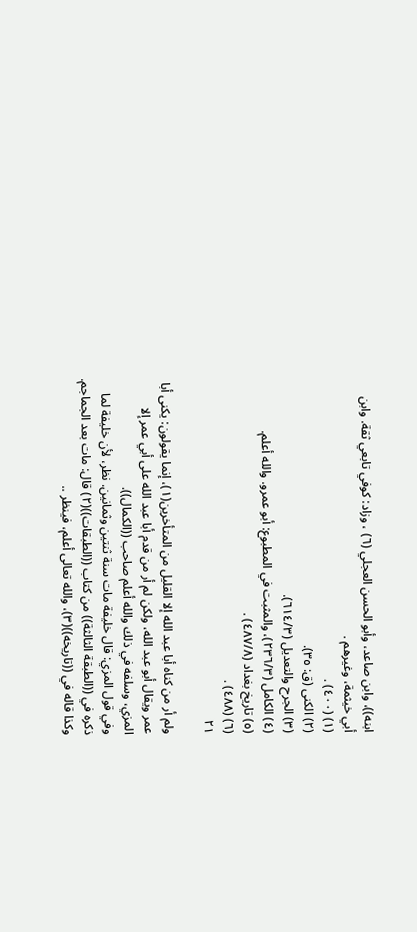ابنه))، وابن صاعد، وأبو الحسن العجلي (٦) ، وزاد: كوفي تابعي ثقة. وابن
أبي خيثمة، وغيرهم .
(١) (٤٠٠) .
(٢) الكنى (ق: ٣٥).
(٣) الجرح والتعديل (٦١٤/٣).
(٤) الكامل (٢٣٦/٣)، والمثبت في المطبوع: أبو عمرو. والله أعلم.
(٥) تاريخ بغداد (٤٨٧/٨) .
(٦) (٤٨٨) .
٢١

ولم أر من كناه أبا عبد الله إلا القليل من المتأخرين(١)، إنما يقولون: يكنى أبا
عمر ويقال أبو عبد الله، ولكن لم أر من قدم أبا عبد الله على أبي عمر إلا
المزي، وسلفه في ذلك والله أعلم صاحب ((الكمال)).
وفي قول المزي: قال خليفة مات سنة ثنتين وثمانين. نظر، لأن خليفة لما
ذكره في ((الطبقة الثالثة)) من كتاب ((الطبقات))(٢) قال: مات بعد الجماجم.
وكذا قاله في ((تاريخه))(٣)، والله تعالى أعلم، فينظر ..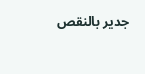جدير بالنقص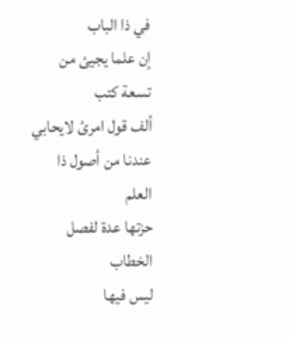في ذا الباب
إن علما یجیئ من تسعة كتب
ألف قول امرئ لايحابي
عندنا من أصول ذا العلم
حزتها عدة لفصل الخطاب
ليس فيها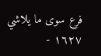فرع سوى ما يلاشي
١٦٢٧ -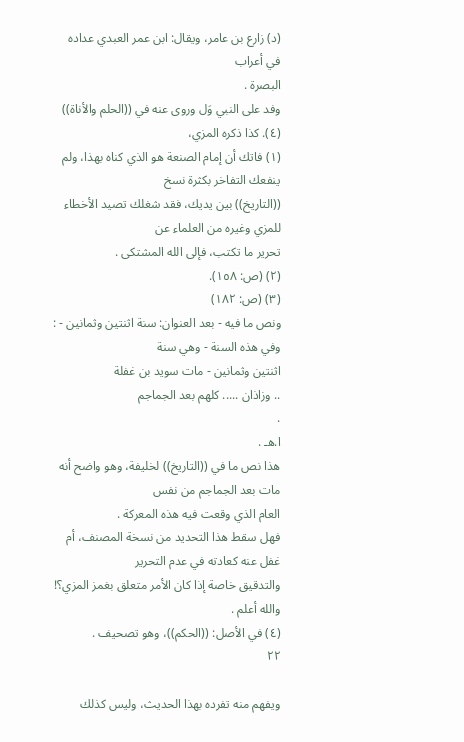(د) زارع بن عامر، ويقال: ابن عمر العبدي عداده في أعراب
البصرة .
وفد على النبي وَل وروى عنه في ((الحلم والأناة)) (٤). كذا ذكره المزي،
(١) فاتك أن إمام الصنعة هو الذي كناه بهذا، ولم ينفعك التفاخر بكثرة نسخ
((التاريخ)) بين يديك، فقد شغلك تصيد الأخطاء للمزي وغيره من العلماء عن
تحرير ما تكتب، فإلى الله المشتكى .
(٢) (ص: ١٥٨).
(٣) (ص: ١٨٢)
ونص ما فيه - بعد العنوان: سنة اثنتين وثمانين - : وفي هذه السنة - وهي سنة
اثنتين وثمانين - مات سويد بن غفلة
.. وزاذان ..... كلهم بعد الجماجم
.
ا.هـ .
هذا نص ما في ((التاريخ)) لخليفة، وهو واضح أنه مات بعد الجماجم من نفس
العام الذي وقعت فيه هذه المعركة .
فهل سقط هذا التحديد من نسخة المصنف، أم غفل عنه كعادته في عدم التحرير
والتدقيق خاصة إذا كان الأمر متعلق بغمز المزي؟! والله أعلم .
(٤) في الأصل: ((الحكم))، وهو تصحيف .
٢٢

ويفهم منه تفرده بهذا الحديث، وليس كذلك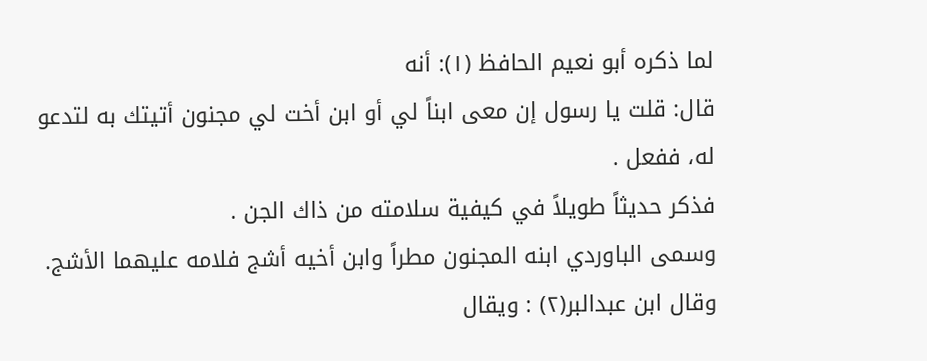لما ذكره أبو نعيم الحافظ (١): أنه
قال: قلت يا رسول إن معى ابناً لي أو ابن أخت لي مجنون أتيتك به لتدعو
له، ففعل .
فذكر حديثاً طويلاً في كيفية سلامته من ذاك الجن .
وسمى الباوردي ابنه المجنون مطراً وابن أخيه أشج فلامه عليهما الأشج.
وقال ابن عبدالبر(٢) : ويقال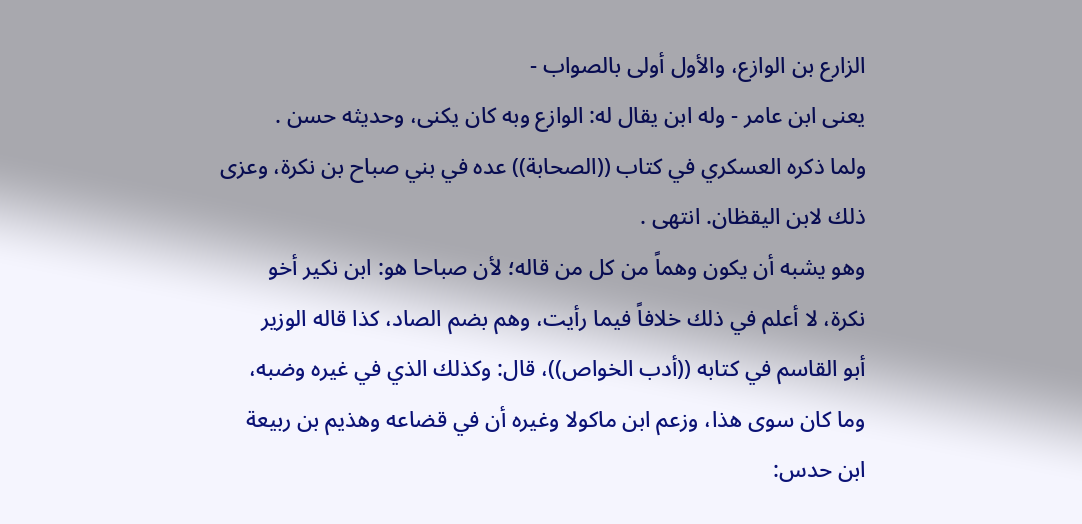الزارع بن الوازع، والأول أولى بالصواب -
یعنی ابن عامر - وله ابن يقال له: الوازع وبه كان يكنى، وحديثه حسن .
ولما ذكره العسكري في كتاب ((الصحابة)) عده في بني صباح بن نكرة، وعزى
ذلك لابن اليقظان. انتهى .
وهو يشبه أن يكون وهماً من كل من قاله؛ لأن صباحا هو: ابن نكير أخو
نكرة، لا أعلم في ذلك خلافاً فيما رأيت، وهم بضم الصاد، كذا قاله الوزير
أبو القاسم في كتابه ((أدب الخواص))، قال: وكذلك الذي في غيره وضبه،
وما كان سوى هذا، وزعم ابن ماكولا وغيره أن في قضاعه وهذيم بن ربيعة
ابن حدس: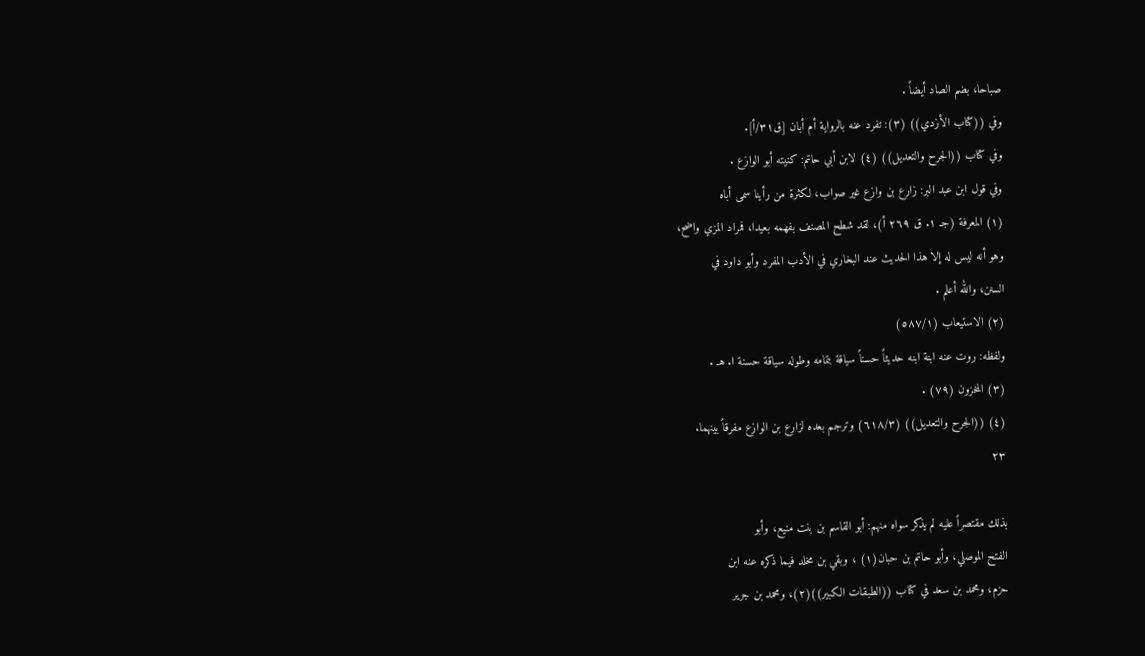صباحا، بضم الصاد أيضاً .
وفي ((كتاب الأزدي)) (٣): تفرد عنه بالرواية أم أبان [ق٣١/أ].
وفي كتاب ((الجرح والتعديل)) (٤) لابن أبي حاتم: كنيته أبو الوازع .
وفي قول ابن عبد البر: زارع بن وازع غير صواب، لكثرة من رأينا سمى أباه
(١) المعرفة (جـ ١. ق ٢٦٩ أ)، لقد شطح المصنف بفهمه بعيدا، فمراد المزي واضح،
وهو أنه ليس له إلا هذا الحديث عند البخاري في الأدب المفرد وأبو داود في
السنن، والله أعلم .
(٢) الاستيعاب (٥٨٧/١)
ولفظه: روت عنه ابنة ابنه حديثاً حسناً سياقة بتمامه وطوله سياقة حسنة ا. هـ .
(٣) المخزون (٧٩) .
(٤) ((الجرح والتعديل)) (٦١٨/٣) وترجم بعده لزارع بن الوازع مفرقاً بينهما.
٢٣

بذلك مقتصراً عليه لم يذكر سواه منهم: أبو القاسم بن بنت منيع، وأبو
الفتح الموصلي، وأبو حاتم بن حبان(١) ، وبقي بن مخلد فيما ذكره عنه ابن
حزم، ومحمد بن سعد في كتاب ((الطبقات الكبير))(٢)، ومحمد بن جرير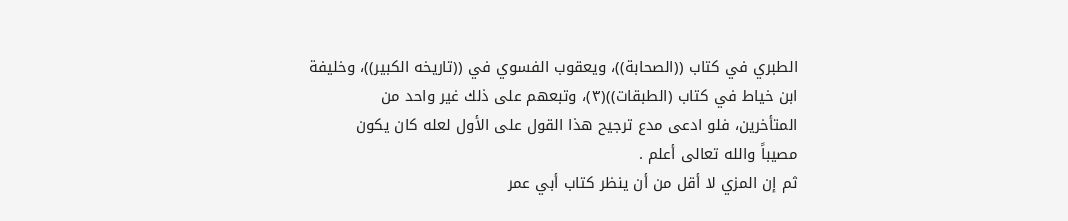الطبري في كتاب ((الصحابة))، ويعقوب الفسوي في ((تاريخه الكبير))، وخليفة
ابن خياط في كتاب (الطبقات))(٣)، وتبعهم على ذلك غير واحد من
المتأخرين، فلو ادعى مدع ترجيح هذا القول على الأول لعله كان يكون
مصيباً والله تعالى أعلم .
ثم إن المزي لا أقل من أن ينظر كتاب أبي عمر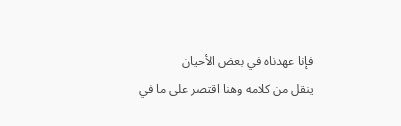فإنا عهدناه في بعض الأحيان
ينقل من كلامه وهنا اقتصر على ما في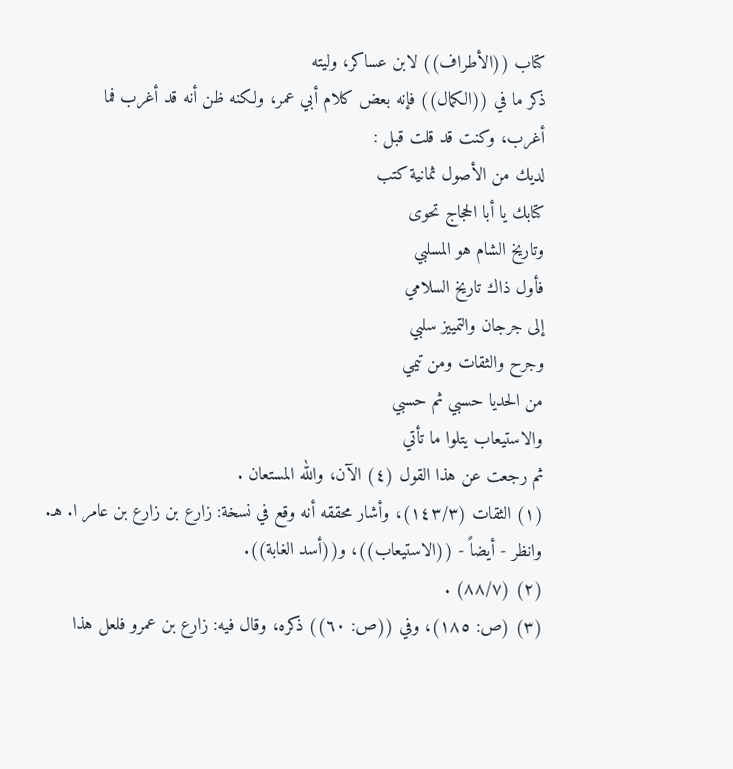كتاب ((الأطراف)) لابن عساكر، وليته
ذكر ما في ((الكمال)) فإنه بعض كلام أبي عمر، ولكنه ظن أنه قد أغرب فما
أغرب، وكنت قد قلت قبل :
لديك من الأصول ثمانية كتب
كتابك يا أبا الحجاج تحوى
وتاريخ الشام هو المسلبي
فأول ذاك تاريخ السلامي
إلى جرجان والتمييز سلبي
وجرح والثقات ومن تيمي
من الحديا حسبي ثم حسبي
والاستيعاب يتلوا ما تأتي
ثم رجعت عن هذا القول (٤) الآن، والله المستعان .
(١) الثقات (١٤٣/٣)، وأشار محققه أنه وقع في نسخة: زارع بن زارع بن عامر ا. هـ.
وانظر - أيضاً - ((الاستيعاب))، و((أسد الغابة)).
(٢) (٨٨/٧) .
(٣) (ص: ١٨٥)، وفي ((ص: ٦٠)) ذكره، وقال فيه: زارع بن عمرو فلعل هذا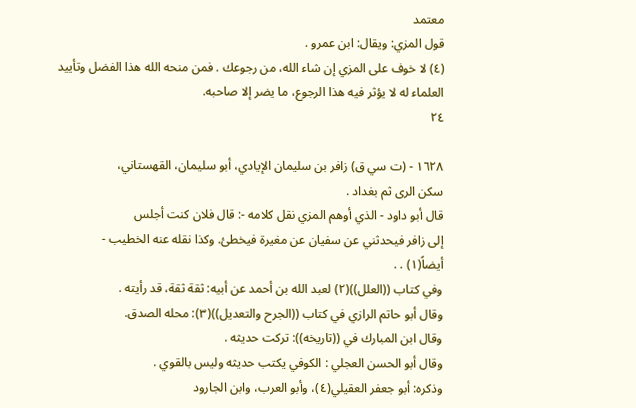معتمد
قول المزي: ويقال: ابن عمرو .
(٤) لا خوف على المزي إن شاء الله، من رجوعك . فمن منحه الله هذا الفضل وتأييد
العلماء له لا يؤثر فيه هذا الرجوع، ما يضر إلا صاحبه.
٢٤

١٦٢٨ - (ت سي ق) زافر بن سليمان الإيادي، أبو سليمان، القهستاني،
سکن الری ثم بغداد .
قال أبو داود - الذي أوهم المزي نقل كلامه -: قال فلان كنت أجلس
إلى زافر فيحدثني عن سفيان عن مغيرة فيخطئ. وكذا نقله عنه الخطيب -
أيضاً(١) . .
وفي كتاب ((العلل))(٢) لعبد الله بن أحمد عن أبيه: ثقة ثقة، قد رأيته .
وقال أبو حاتم الرازي في كتاب ((الجرح والتعديل))(٣): محله الصدق.
وقال ابن المبارك في ((تاريخه)): تركت حديثه .
وقال أبو الحسن العجلي : الكوفي يكتب حديثه وليس بالقوي .
وذكره: أبو جعفر العقيلي(٤)، وأبو العرب، وابن الجارود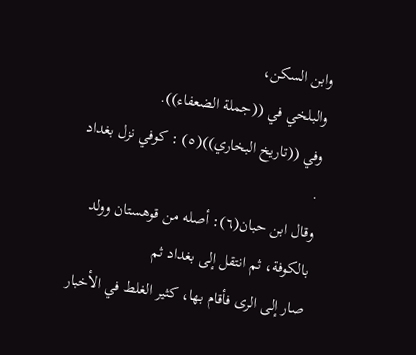وابن السكن،
والبلخي في ((جملة الضعفاء)).
وفي ((تاريخ البخاري))(٥) : كوفي نزل بغداد .
وقال ابن حبان(٦): أصله من قوهستان وولد بالكوفة، ثم انتقل إلى بغداد ثم
صار إلى الرى فأقام بها، كثير الغلط في الأخبار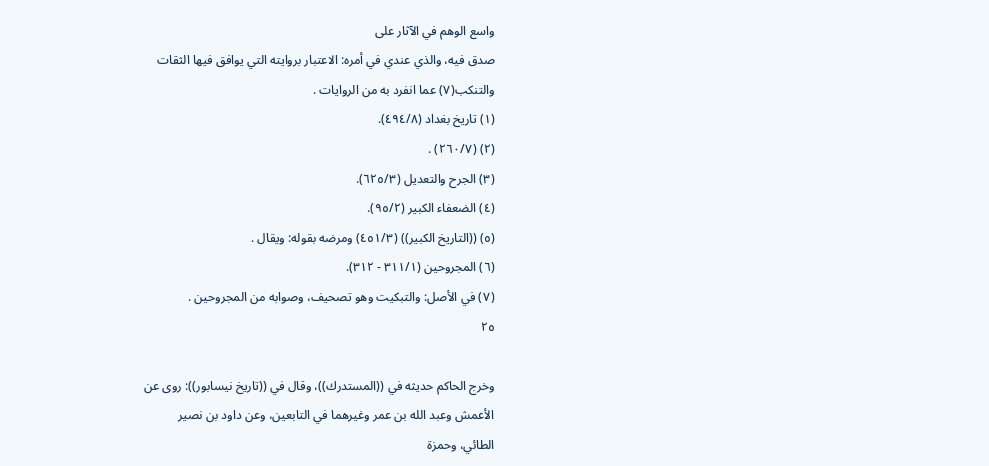واسع الوهم في الآثار على
صدق فيه، والذي عندي في أمره: الاعتبار بروايته التي يوافق فيها الثقات
والتنكب(٧) عما انفرد به من الروايات .
(١) تاريخ بغداد (٤٩٤/٨).
(٢) (٢٦٠/٧) .
(٣) الجرح والتعديل (٦٢٥/٣).
(٤) الضعفاء الكبير (٩٥/٢).
(٥) ((التاريخ الكبير)) (٤٥١/٣) ومرضه بقوله: ويقال .
(٦) المجروحين (٣١١/١ - ٣١٢).
(٧) في الأصل: والتبكيت وهو تصحيف، وصوابه من المجروحين .
٢٥

وخرج الحاكم حديثه في ((المستدرك))، وقال في ((تاريخ نيسابور)): روى عن
الأعمش وعبد الله بن عمر وغيرهما في التابعين، وعن داود بن نصير
الطائي، وحمزة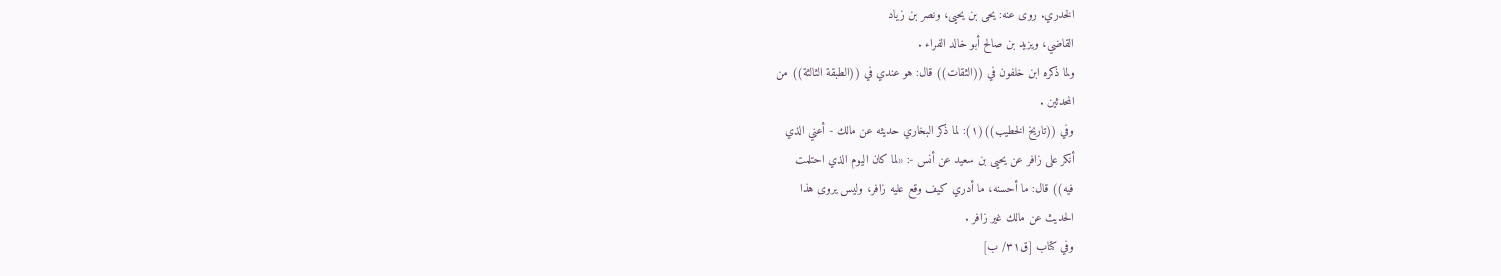الخدري. روى عنه: يحى بن يحيى، ونصر بن زياد
القاضي، ويزيد بن صالح أبو خالد الفراء .
ولما ذكره ابن خلفون في ((الثقات)) قال: هو عندي في ((الطبقة الثالثة)) من
المحدثين .
وفي ((تاريخ الخطيب))(١): لما ذكر البخاري حديثه عن مالك - أعني الذي
أنكر على زافر عن يحيى بن سعيد عن أنس -: «لما كان اليوم الذي احتلمت
فيه)) قال: ما أحسنه، ما أدري كيف وقع عليه زافر، وليس يروى هذا
الحديث عن مالك غير زافر .
وفي كتاب [ق٣١/ ب]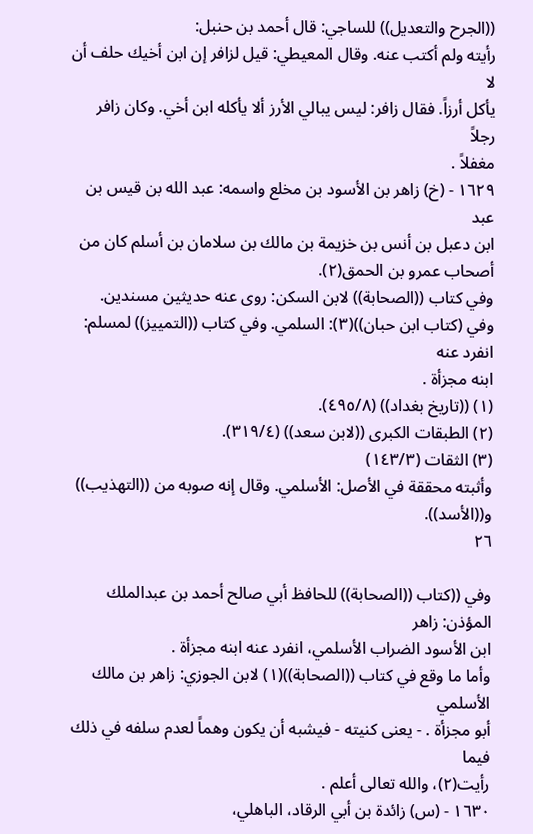((الجرح والتعديل)) للساجي: قال أحمد بن حنبل:
رأيته ولم أكتب عنه. وقال المعيطي: قيل لزافر إن ابن أخيك حلف أن لا
يأكل أرزاً. فقال زافر: ليس يبالي الأرز ألا يأكله ابن أخي. وكان زافر رجلاً
مغفلاً .
١٦٢٩ - (خ) زاهر بن الأسود بن مخلع واسمه: عبد الله بن قيس بن عبد
ابن دعبل بن أنس بن خزيمة بن مالك بن سلامان بن أسلم كان من
أصحاب عمرو بن الحمق(٢).
وفي كتاب ((الصحابة)) لابن السكن: روى عنه حديثين مسندين.
وفي (كتاب ابن حبان))(٣): السلمي. وفي كتاب ((التمييز)) لمسلم: انفرد عنه
ابنه مجزأة .
(١) ((تاريخ بغداد)) (٤٩٥/٨).
(٢) الطبقات الكبرى ((لابن سعد)) (٣١٩/٤).
(٣) الثقات (١٤٣/٣)
وأثبته محققة في الأصل: الأسلمي. وقال إنه صوبه من ((التهذيب)) و((الأسد)).
٢٦

وفي ((كتاب ((الصحابة)) للحافظ أبي صالح أحمد بن عبدالملك المؤذن: زاهر
ابن الأسود الضراب الأسلمي، انفرد عنه ابنه مجزأة .
وأما ما وقع في كتاب ((الصحابة))(١) لابن الجوزي: زاهر بن مالك الأسلمي
أبو مجزأة . - يعنى كنيته - فيشبه أن يكون وهماً لعدم سلفه في ذلك فيما
رأيت(٢)، والله تعالى أعلم .
١٦٣٠ - (س) زائدة بن أبي الرقاد، الباهلي،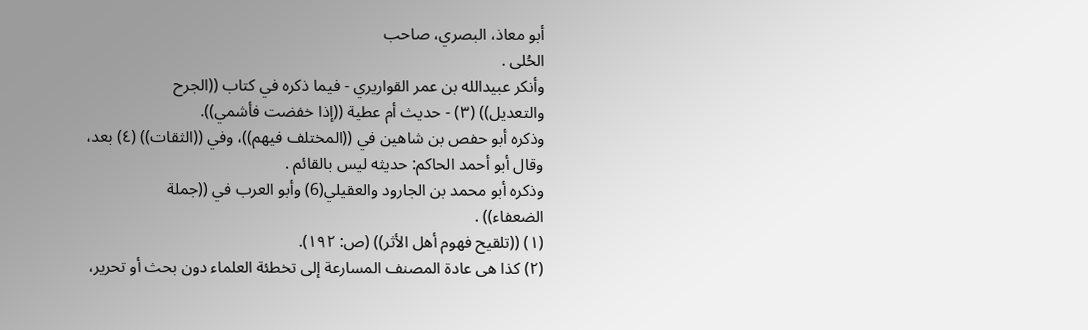أبو معاذ، البصري، صاحب
الحُلى .
وأنكر عبيدالله بن عمر القواريري - فيما ذكره في كتاب ((الجرح
والتعديل)) (٣) - حديث أم عطية ((إذا خفضت فأشمي)).
وذكره أبو حفص بن شاهين في ((المختلف فيهم))، وفي ((الثقات)) (٤) بعد،
وقال أبو أحمد الحاكم: حديثه ليس بالقائم .
وذكره أبو محمد بن الجارود والعقيلي(6) وأبو العرب في ((جملة
الضعفاء)) .
(١) ((تلقيح فهوم أهل الأثر)) (ص: ١٩٢).
(٢) كذا هى عادة المصنف المسارعة إلى تخطئة العلماء دون بحث أو تحرير،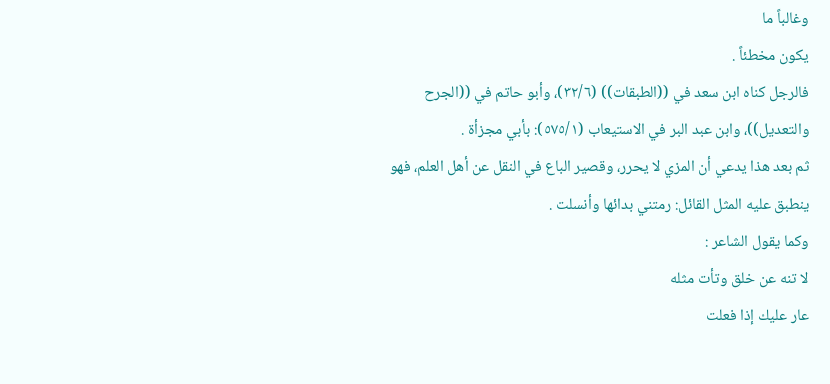وغالباً ما
يكون مخطئاً .
فالرجل كناه ابن سعد في ((الطبقات)) (٣٢/٦)، وأبو حاتم في ((الجرح
والتعديل))، وابن عبد البر في الاستيعاب (٥٧٥/١): بأبي مجزأة .
ثم بعد هذا يدعي أن المزي لا يحرر، وقصير الباع في النقل عن أهل العلم، فهو
ينطبق عليه المثل القائل: رمتني بدائها وأنسلت .
وكما يقول الشاعر :
لا تنه عن خلق وتأت مثله
عار عليك إذا فعلت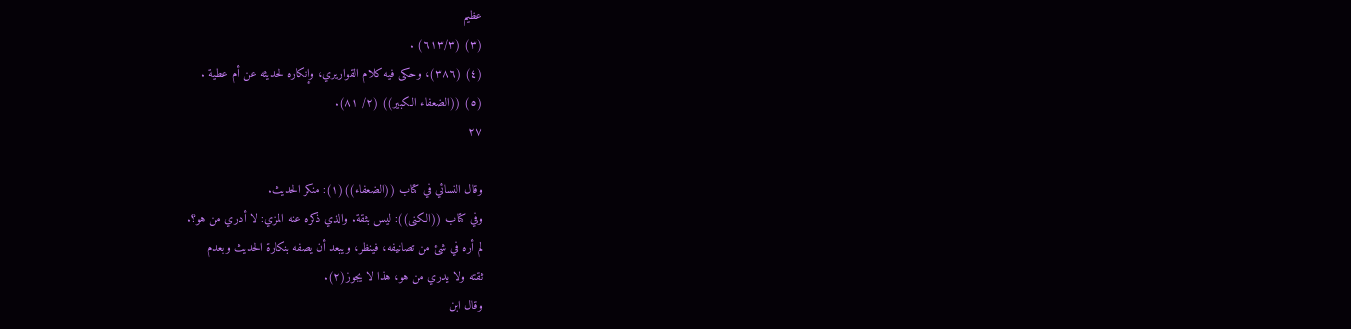عظيم
(٣) (٦١٣/٣) .
(٤) (٣٨٦)، وحكى فيه كلام القواريري، وإنكاره لحديثه عن أم عطية .
(٥) ((الضعفاء الكبير)) (٢/ ٨١).
٢٧

وقال النسائي في كتاب ((الضعفاء))(١): منكر الحديث.
وفي كتاب ((الكنى)): ليس بثقة. والذي ذكره عنه المزي: لا أدري من هو؟.
لم أره في شئ من تصانيفه، فينظر، ويبعد أن يصفه بنكارة الحديث وبعدم
ثقته ولا يدري من هو، هذا لا يجوز(٢).
وقال ابن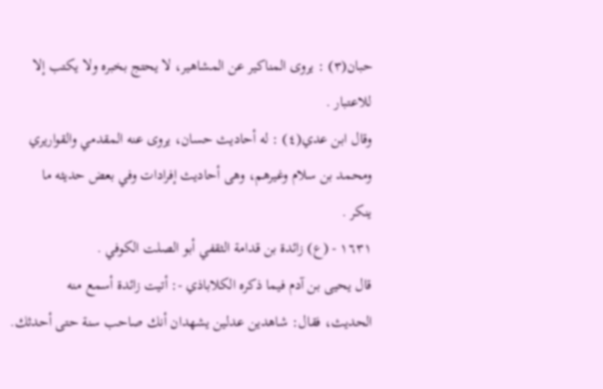حبان(٣) : يروى المناكير عن المشاهير، لا يحتج بخبره ولا يكتب إلا
للاعتبار .
وقال ابن عدي(٤) : له أحاديث حسان، يروى عنه المقدمي والقواريري
ومحمد بن سلام وغيرهم، وهى أحاديث إفرادات وفي بعض حديثه ما
ینکر .
١٦٣١ - (ع) زائدة بن قدامة الثقفي أبو الصلت الكوفي .
قال يحيى بن آدم فيما ذكره الكلاباذي -: أتيت زائدة أسمع منه
الحديث، فقال: شاهدين عدلين يشهدان أنك صاحب سنة حتى أحدثك.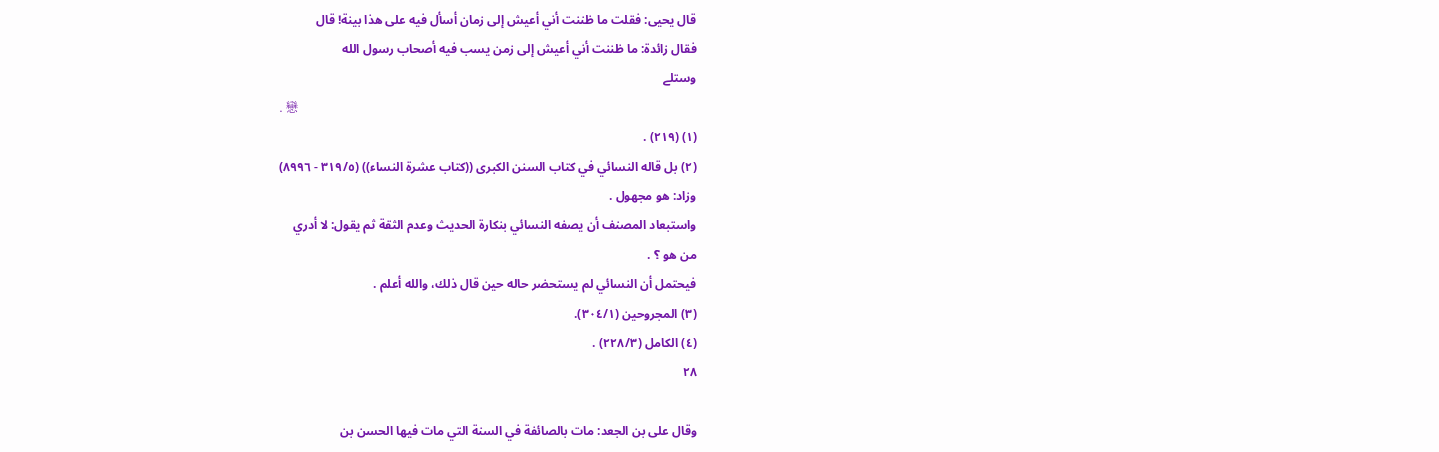قال يحيى: فقلت ما ظننت أني أعيش إلى زمان أسأل فيه على هذا بينة! قال
فقال زائدة: ما ظننت أني أعيش إلى زمن يسب فيه أصحاب رسول الله
وستلے
. 戀
(١) (٢١٩) .
(٢) بل قاله النسائي في كتاب السنن الكبرى ((كتاب عشرة النساء)) (٣١٩/٥ - ٨٩٩٦)
وزاد: هو مجهول .
واستبعاد المصنف أن يصفه النسائي بنكارة الحديث وعدم الثقة ثم يقول: لا أدري
من هو ؟ .
فيحتمل أن النسائي لم يستحضر حاله حين قال ذلك، والله أعلم .
(٣) المجروحين (٣٠٤/١).
(٤) الكامل (٢٢٨/٣) .
٢٨

وقال على بن الجعد: مات بالصائفة في السنة التي مات فيها الحسن بن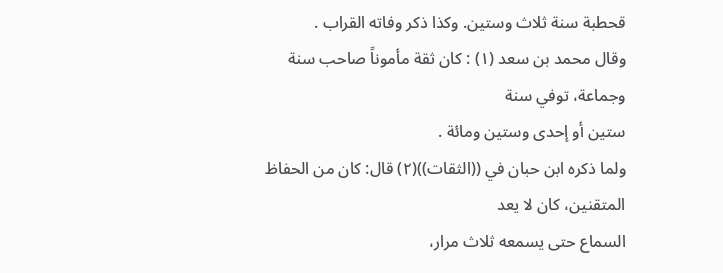قحطبة سنة ثلاث وستين. وكذا ذكر وفاته القراب .
وقال محمد بن سعد (١) : كان ثقة مأموناً صاحب سنة وجماعة، توفي سنة
ستين أو إحدى وستين ومائة .
ولما ذكره ابن حبان في ((الثقات))(٢) قال: كان من الحفاظ المتقنين، كان لا يعد
السماع حتى يسمعه ثلاث مرار،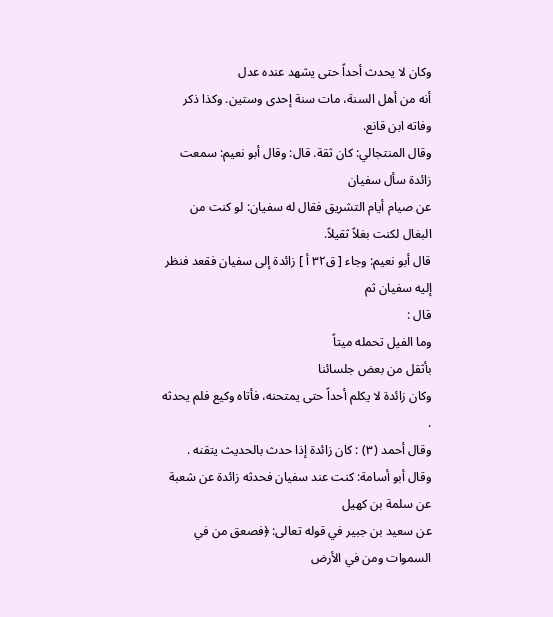وكان لا يحدث أحداً حتى يشهد عنده عدل
أنه من أهل السنة، مات سنة إحدى وستين. وكذا ذكر وفاته ابن قانع.
وقال المنتجالي: كان ثقة. قال: وقال أبو نعيم: سمعت زائدة سأل سفيان
عن صيام أيام التشريق فقال له سفيان: لو كنت من البغال لكنت بغلاً ثقيلاً.
قال أبو نعيم: وجاء [ ق٣٢ أ ] زائدة إلى سفيان فقعد فنظر إليه سفيان ثم
قال :
وما الفيل تحمله ميتاً
بأثقل من بعض جلسائنا
وكان زائدة لا يكلم أحداً حتى يمتحنه، فأتاه وكيع فلم يحدثه .
وقال أحمد (٣) : كان زائدة إذا حدث بالحديث يتقنه .
وقال أبو أسامة: كنت عند سفيان فحدثه زائدة عن شعبة عن سلمة بن كهيل
عن سعيد بن جبير في قوله تعالى: ﴿فصعق من في السموات ومن في الأرض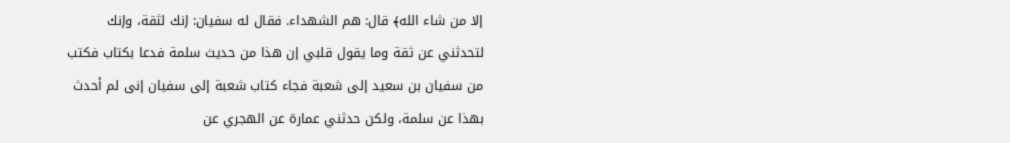إلا من شاء الله﴾ قال: هم الشهداء. فقال له سفيان: إنك لثقة، وإنك
لتحدثني عن ثقة وما يقول قلبي إن هذا من حديث سلمة فدعا بكتاب فكتب
من سفيان بن سعيد إلى شعبة فجاء كتاب شعبة إلى سفيان إنى لم أحدث
بهذا عن سلمة، ولكن حدثني عمارة عن الهجري عن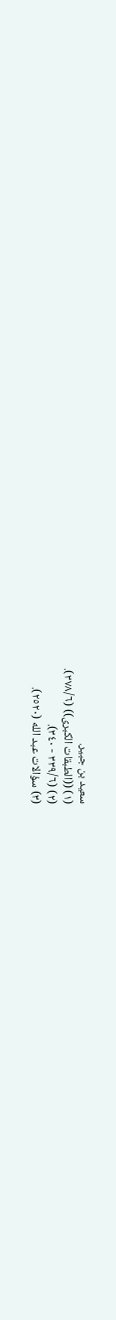سعيد بن جبير.
(١) ((الطبقات الكبرى)) (٣٧٨/٦).
(٢) (٣٣٩/٦ - ٣٤٠).
(٣) سؤالات عبد الله (٢٥٢٠).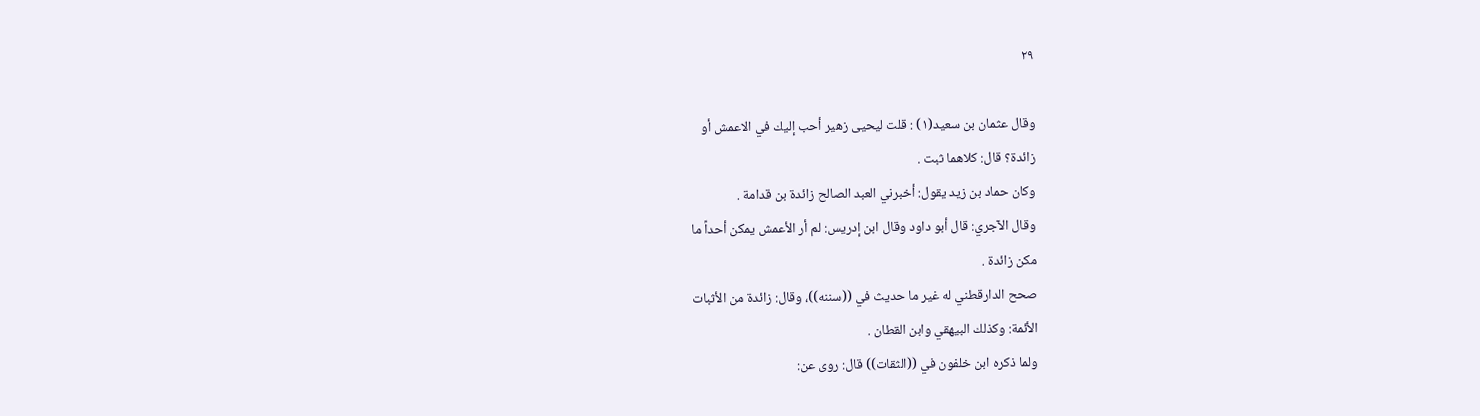٢٩

وقال عثمان بن سعيد(١) : قلت ليحيى زهير أحب إليك في الاعمش أو
زائدة؟ قال: كلاهما ثبت .
وكان حماد بن زيد يقول: أخبرني العبد الصالح زائدة بن قدامة .
وقال الآجري: قال أبو داود وقال ابن إدريس: لم أر الأعمش يمكن أحداً ما
مكن زائدة .
صحح الدارقطني له غير ما حديث في ((سننه))، وقال: زائدة من الأثبات
الأئمة: وكذلك البيهقي وابن القطان .
ولما ذكره ابن خلفون في ((الثقات)) قال: روى عن: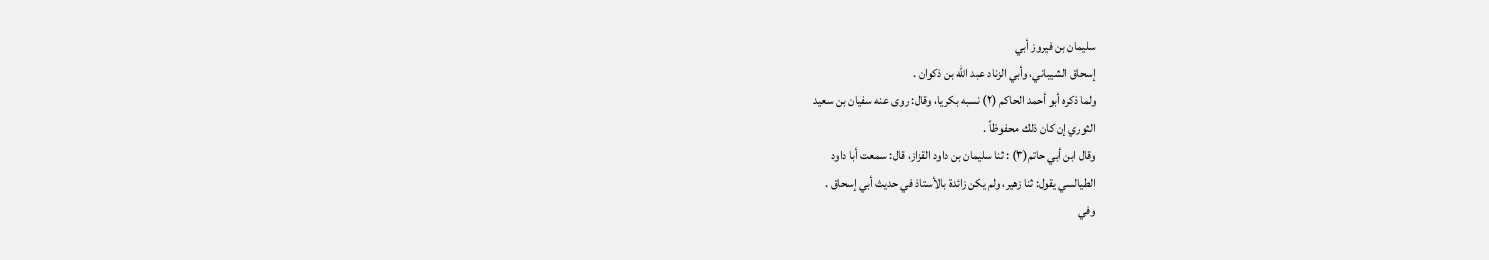سليمان بن فيروز أبي
إسحاق الشيباني، وأبي الزناد عبد الله بن ذكوان .
ولما ذكره أبو أحمد الحاكم (٢) نسبه بكريا، وقال: روى عنه سفيان بن سعيد
الثوري إن كان ذلك محفوظاً .
وقال ابن أبي حاتم(٣) : ثنا سليمان بن داود القزاز، قال: سمعت أبا داود
الطيالسي يقول: ثنا زهير، ولم يكن زائدة بالأستاذ في حديث أبي إسحاق .
وفي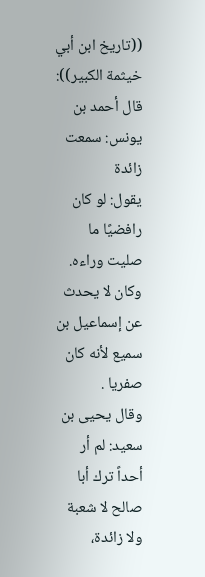((تاريخ ابن أبي خيثمة الكبير)): قال أحمد بن يونس: سمعت زائدة
يقول: لو كان رافضيًا ما صليت وراءه. وكان لا يحدث عن إسماعيل بن
سميع لأنه كان صفريا .
وقال يحيى بن سعيد: لم أر أحداً ترك أبا صالح لا شعبة ولا زائدة،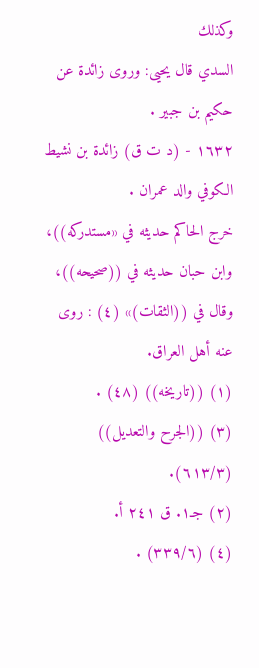وكذلك
السدي قال یحیی: وروی زائدة عن حكيم بن جبير .
١٦٣٢ - (د ت ق) زائدة بن نشيط الكوفي والد عمران .
خرج الحاكم حديثه في «مستدركه))، وابن حبان حديثه في ((صحیحه))،
وقال في ((الثقات)» (٤) : روى عنه أهل العراق.
(١) ((تاريخه)) (٤٨) .
(٣) ((الجرح والتعديل)) (٦١٣/٣).
(٢) جـ١. ق ٢٤١ أ.
(٤) (٣٣٩/٦) .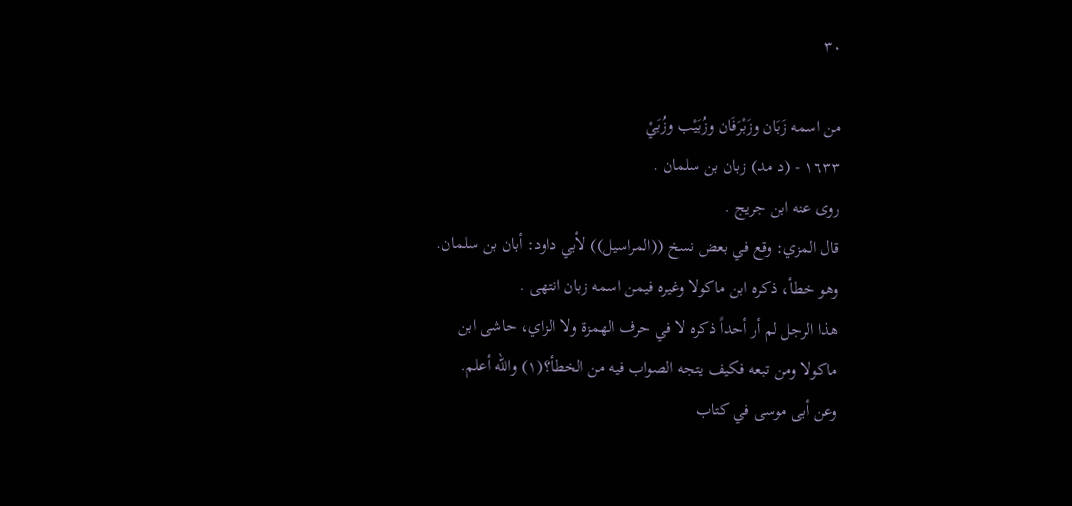٣٠

من اسمه زَبَان وزَبْرَفَان وزُبَيْب وزُبَيْ
١٦٣٣ - (د مد) زبان بن سلمان .
روى عنه ابن جريج .
قال المزي: وقع في بعض نسخ ((المراسيل)) لأبي داود: أبان بن سلمان.
وهو خطأ، ذكره ابن ماكولا وغيره فيمن اسمه زبان انتهى .
هذا الرجل لم أر أحداً ذكره لا في حرف الهمزة ولا الزاي، حاشى ابن
ماكولا ومن تبعه فكيف يتجه الصواب فيه من الخطأ؟(١) والله أعلم.
وعن أبى موسى في كتاب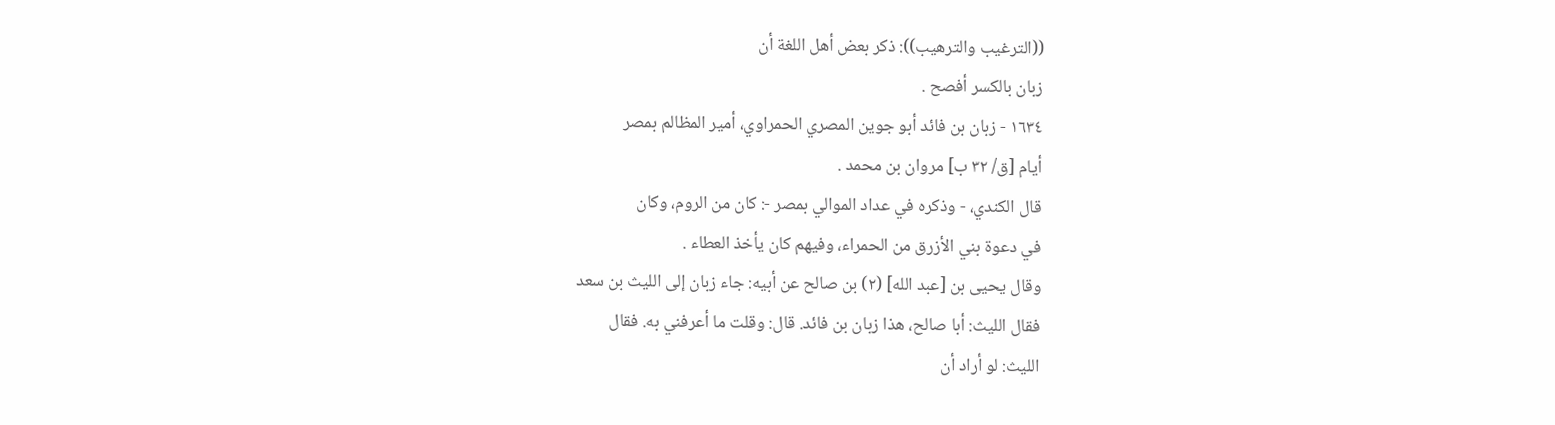((الترغيب والترهيب)): ذكر بعض أهل اللغة أن
زبان بالكسر أفصح .
١٦٣٤ - زبان بن فائد أبو جوين المصري الحمراوي، أمير المظالم بمصر
أیام [ق/ ٣٢ ب] مروان بن محمد .
قال الكندي، - وذكره في عداد الموالي بمصر -: كان من الروم، وكان
في دعوة بني الأزرق من الحمراء، وفيهم كان يأخذ العطاء .
وقال يحيى بن [عبد الله] (٢) بن صالح عن أبيه: جاء زبان إلى الليث بن سعد
فقال الليث: أبا صالح، هذا زبان بن فائد. قال: وقلت ما أعرفني به. فقال
الليث: لو أراد أن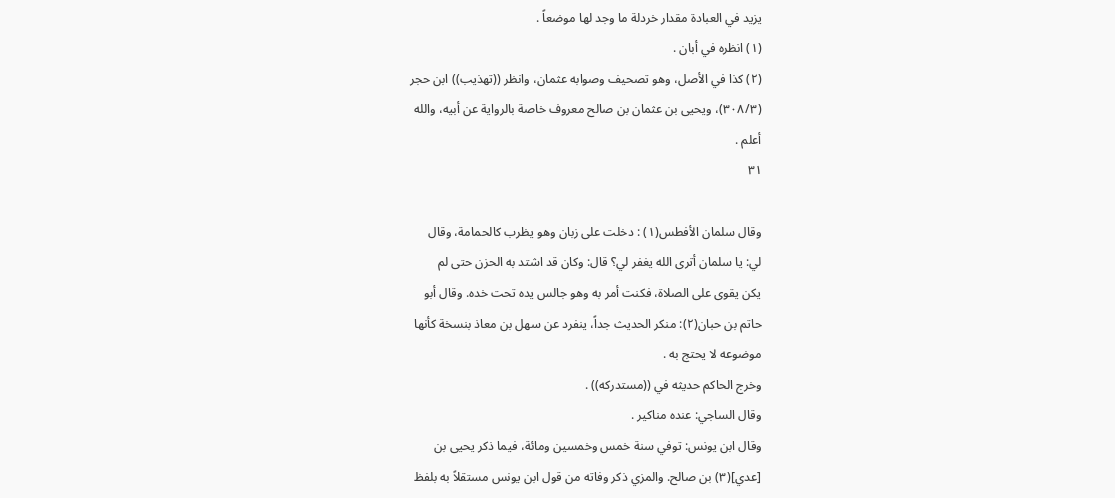يزيد في العبادة مقدار خردلة ما وجد لها موضعاً .
(١) انظره في أبان .
(٢) كذا في الأصل، وهو تصحيف وصوابه عثمان، وانظر ((تهذيب)) ابن حجر
(٣٠٨/٣)، ويحيى بن عثمان بن صالح معروف خاصة بالرواية عن أبيه، والله
أعلم .
٣١

وقال سلمان الأفطس(١) : دخلت على زبان وهو يظرب كالحمامة، وقال
لي: يا سلمان أترى الله يغفر لي؟ قال: وكان قد اشتد به الحزن حتى لم
يكن يقوى على الصلاة، فكنت أمر به وهو جالس يده تحت خده. وقال أبو
حاتم بن حبان(٢): منكر الحديث جداً، ينفرد عن سهل بن معاذ بنسخة كأنها
موضوعه لا يحتج به .
وخرج الحاكم حديثه في ((مستدركه)) .
وقال الساجي: عنده مناكير .
وقال ابن يونس: توفي سنة خمس وخمسين ومائة، فيما ذكر يحيى بن
[عدي](٣) بن صالح. والمزي ذكر وفاته من قول ابن يونس مستقلاً به بلفظ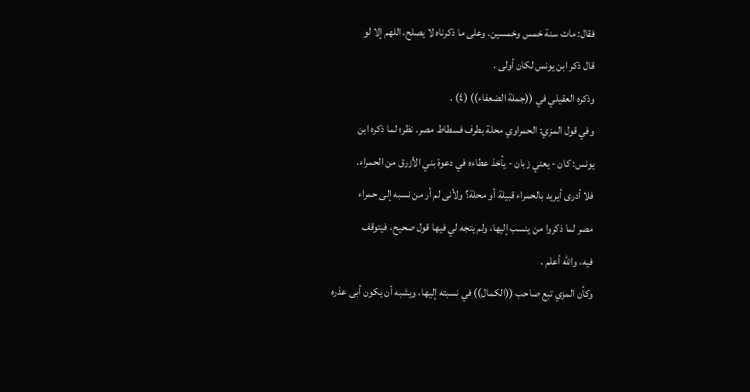فقال: مات سنة خمس وخمسين. وعلى ما ذكرناه لا يصلح، اللهم إلا لو
قال ذكر ابن يونس لكان أولى .
وذكره العقيلي في ((جملة الضعفاء)) (٤) .
وفي قول المزي: الحمراوي محلة بطرف فسطاط مصر. نظر؛ لما ذكره ابن
يونس: كان - يعني زبان - يأخذ عطاءه في دعوة بني الأزرق من الحمراء.
فلا أدرى أيريد بالحمراء قبيلة أو محلة؟ ولأنى لم أر من نسبه إلى حمراء
مصر لما ذكروا من ينسب إليها، ولم يتجه لي فيها قول صحيح، فيتوقف
فيه، والله أعلم .
وكأن المزي تبع صاحب ((الكمال)) في نسبته إليها، ويشبه أن يكون أبى عذره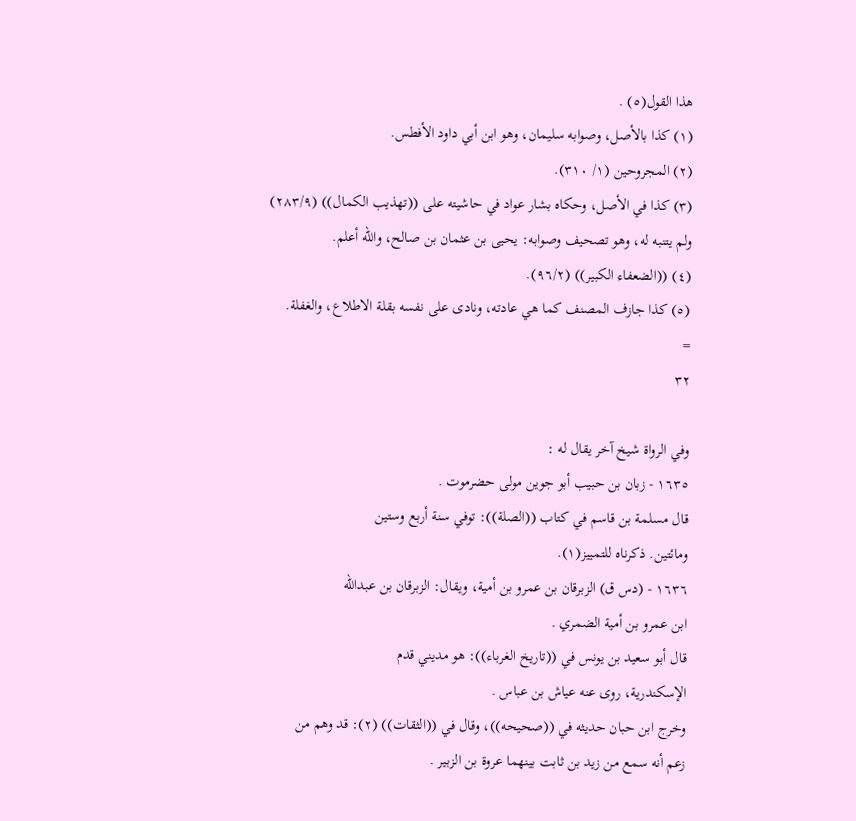هذا القول(٥) .
(١) كذا بالأصل، وصوابه سليمان، وهو ابن أبي داود الأفطس.
(٢) المجروحين (١/ ٣١٠).
(٣) كذا في الأصل، وحكاه بشار عواد في حاشيته على ((تهذيب الكمال)) (٢٨٣/٩)
ولم يتنبه له، وهو تصحيف وصوابه: يحيى بن عثمان بن صالح، والله أعلم.
(٤) ((الضعفاء الكبير)) (٩٦/٢).
(٥) كذا جازف المصنف كما هي عادته، ونادى على نفسه بقلة الاطلاع، والغفلة.
=
٣٢

وفي الرواة شيخ آخر يقال له :
١٦٣٥ - زبان بن حبيب أبو جوين مولى حضرموت .
قال مسلمة بن قاسم في كتاب ((الصلة)): توفي سنة أربع وستين
ومائتين. ذكرناه للتمييز(١).
١٦٣٦ - (دس ق) الزبرقان بن عمرو بن أمية، ويقال: الزبرقان بن عبدالله
ابن عمرو بن أمية الضمري .
قال أبو سعيد بن يونس في ((تاريخ الغرباء)): هو مديني قدم
الإسكندرية، روى عنه عياش بن عباس .
وخرج ابن حبان حديثه في ((صحيحه))، وقال في ((الثقات)) (٢): قد وهم من
زعم أنه سمع من زيد بن ثابت بينهما عروة بن الزبير .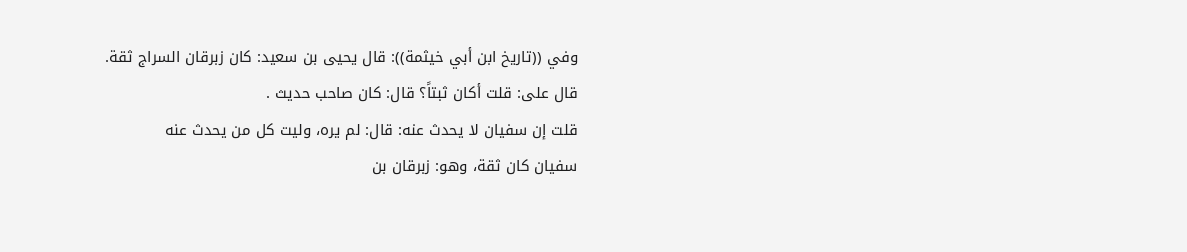وفي ((تاريخ ابن أبي خيثمة)): قال يحيى بن سعيد: كان زبرقان السراج ثقة.
قال على: قلت أكان ثبتاً؟ قال: كان صاحب حديث .
قلت إن سفيان لا يحدث عنه: قال: لم يره، وليت كل من يحدث عنه
سفيان كان ثقة، وهو: زبرقان بن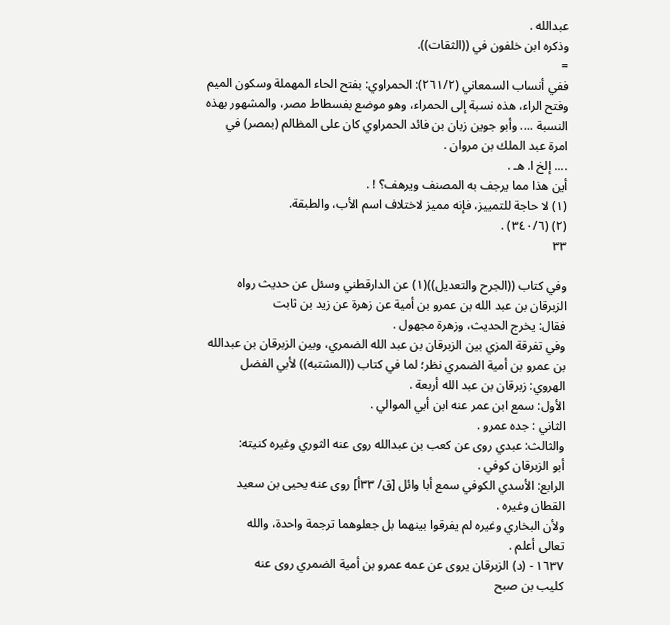عبدالله .
وذكره ابن خلفون في ((الثقات)).
=
ففي أنساب السمعاني (٢٦١/٢): الحمراوي: بفتح الحاء المهملة وسكون الميم
وفتح الراء، هذه نسبة إلى الحمراء، وهو موضع بفسطاط مصر، والمشهور بهذه
النسبة .... وأبو جوين زبان بن فائد الحمراوي كان على المظالم (بمصر) في
امرة عبد الملك بن مروان .
.... إلخ ا. هـ .
أين هذا مما يرجف به المصنف ويرهف؟ ! .
(١) لا حاجة للتمييز، فإنه مميز لاختلاف اسم الأب، والطبقة.
(٢) (٣٤٠/٦) .
٣٣

وفي كتاب ((الجرح والتعديل))(١) عن الدارقطني وسئل عن حديث رواه
الزبرقان بن عبد الله بن عمرو بن أمية عن زهرة عن زيد بن ثابت
فقال: يخرج الحديث، وزهرة مجهول .
وفي تفرقة المزي بين الزبرقان بن عبد الله الضمري، وبين الزبرقان بن عبدالله
بن عمرو بن أمية الضمري نظر؛ لما في كتاب ((المشتبه)) لأبي الفضل
الهروي: زبرقان بن عبد الله أربعة .
الأول: سمع ابن عمر عنه ابن أبي الموالي .
الثاني : جده عمرو .
والثالث: عبدي روى عن كعب بن عبدالله روى عنه الثوري وغيره كنيته:
أبو الزبرقان كوفي .
الرابع: الأسدي الكوفي سمع أبا وائل [ق/ ٣٣أ] روى عنه يحيى بن سعيد
القطان وغيره .
ولأن البخاري وغيره لم يفرقوا بينهما بل جعلوهما ترجمة واحدة، والله
تعالى أعلم .
١٦٣٧ - (د) الزبرقان يروى عن عمه عمرو بن أمية الضمري روى عنه
كليب بن صبح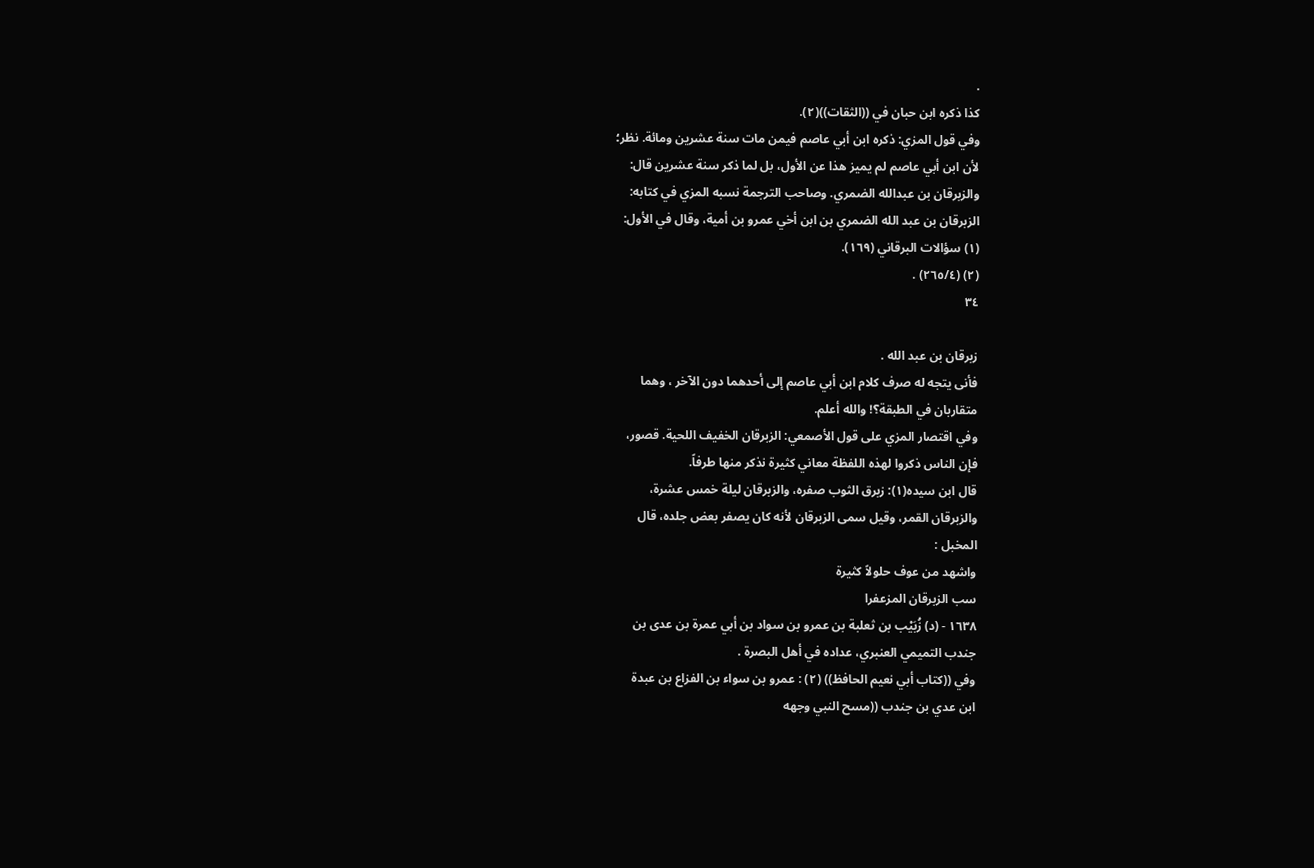.
كذا ذكره ابن حبان في ((الثقات))(٢).
وفي قول المزي: ذكره ابن أبي عاصم فيمن مات سنة عشرين ومائة. نظر؛
لأن ابن أبي عاصم لم يميز هذا عن الأول، بل لما ذكر سنة عشرين قال:
والزبرقان بن عبدالله الضمري. وصاحب الترجمة نسبه المزي في كتابه:
الزبرقان بن عبد الله الضمري بن ابن أخي عمرو بن أمية، وقال في الأول:
(١) سؤالات البرقاني (١٦٩).
(٢) (٢٦٥/٤) .
٣٤

زبرقان بن عبد الله .
فأنى يتجه له صرف كلام ابن أبي عاصم إلى أحدهما دون الآخر ، وهما
متقاربان في الطبقة؟! والله أعلم.
وفي اقتصار المزي على قول الأصمعي: الزبرقان الخفيف اللحية. قصور،
فإن الناس ذكروا لهذه اللفظة معاني كثيرة نذكر منها طرفاً.
قال ابن سيده(١): زبرق الثوب صفره، والزبرقان ليلة خمس عشرة،
والزبرقان القمر، وقيل سمى الزبرقان لأنه كان يصفر بعض جلده، قال
المخبل :
واشهد من عوف حلولاً كثيرة
سب الزبرقان المزعفرا
١٦٣٨ - (د) زُبَيْب بن ثعلبة بن عمرو بن سواد بن أبي عمرة بن عدى بن
جندب التميمي العنبري، عداده في أهل البصرة .
وفي ((كتاب أبي نعيم الحافظ)) (٢) : عمرو بن سواء بن الفزاع بن عبدة
ابن عدي بن جندب ((مسح النبي وجهه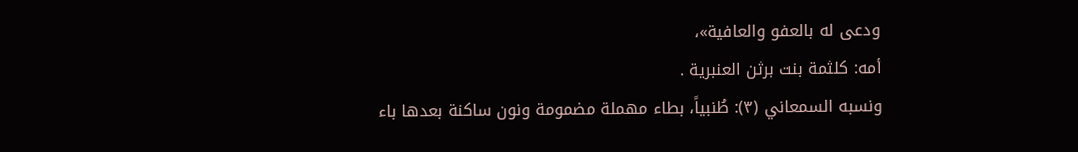ودعى له بالعفو والعافية»،
أمه: كلثمة بنت برثن العنبرية .
ونسبه السمعاني (٣): طُنبياً، بطاء مهملة مضمومة ونون ساكنة بعدها باء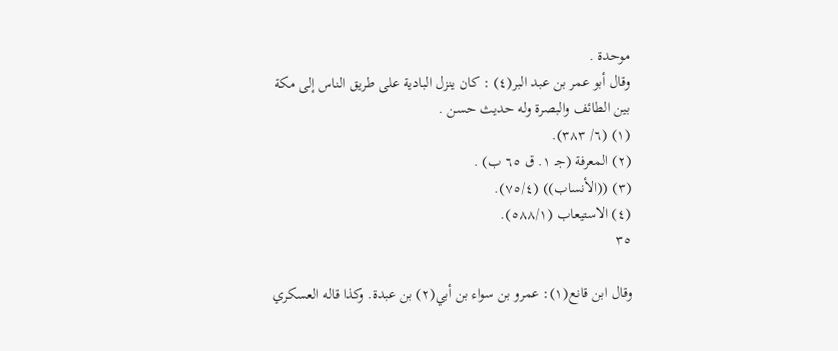موحدة .
وقال أبو عمر بن عبد البر(٤) : كان ينزل البادية على طريق الناس إلى مكة
بين الطائف والبصرة وله حديث حسن .
(١) (٦/ ٣٨٣).
(٢) المعرفة (جـ ١. ق ٦٥ ب) .
(٣) ((الأنساب)) (٧٥/٤).
(٤) الاستيعاب (٥٨٨/١).
٣٥

وقال ابن قانع(١): عمرو بن سواء بن أبي(٢) بن عبدة. وكذا قاله العسكري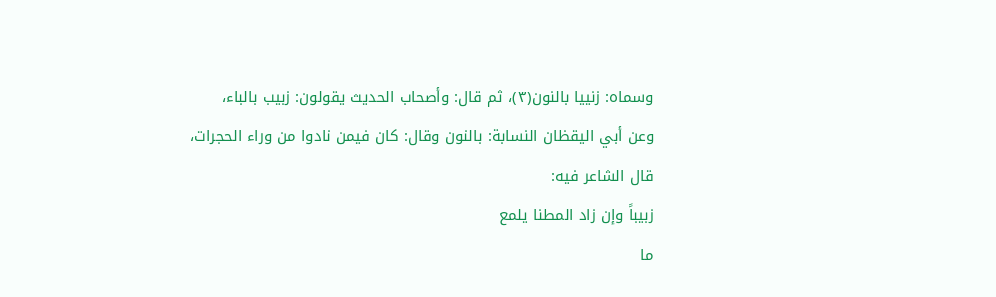وسماه: زنييا بالنون(٣)، ثم قال: وأصحاب الحديث يقولون: زبيب بالباء،
وعن أبي اليقظان النسابة: بالنون وقال: كان فيمن نادوا من وراء الحجرات،
قال الشاعر فيه:
زبيباً وإن زاد المطنا يلمع
ما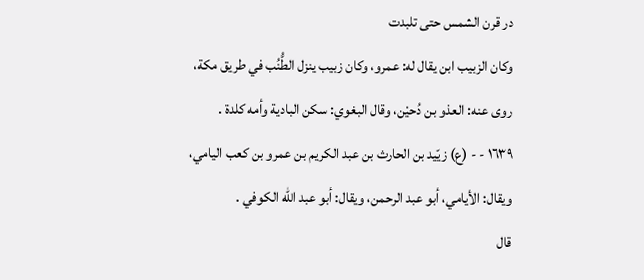در قرن الشمس حتی تلبدت
وكان الزبيب ابن يقال له: عمرو، وكان زبيب ينزل الطُّنُب في طريق مكة،
روى عنه: العذو بن دُحيْن، وقال البغوي: سكن البادية وأمه كلدة .
١٦٣٩ - - (ع) زيّيد بن الحارث بن عبد الكريم بن عمرو بن کعب اليامي،
ويقال: الأيامي، أبو عبد الرحمن، ويقال: أبو عبد الله الكوفي .
قال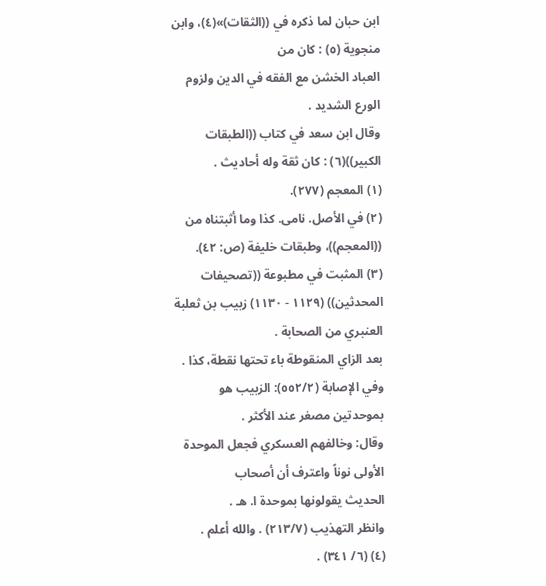ابن حبان لما ذكره في ((الثقات)»(٤)، وابن منجوية (٥) : كان من
العباد الخشن مع الفقه في الدين ولزوم الورع الشديد .
وقال ابن سعد في كتاب ((الطبقات الكبير))(٦) : كان ثقة وله أحاديث .
(١) المعجم (٢٧٧).
(٢) في الأصل. نامى. كذا وما أثبتناه من ((المعجم))، وطبقات خليفة (ص: ٤٢).
(٣) المثبت في مطبوعة ((تصحيفات المحدثين)) (١١٢٩ - ١١٣٠) زبيب بن ثعلبة
العنبري من الصحابة .
بعد الزاي المنقوطة باء تحتها نقطة، كذا .
وفي الإصابة (٥٥٢/٢): الزبيب هو بموحدتين مصغر عند الأكثر .
وقال: وخالفهم العسكري فجعل الموحدة الأولى نوناً واعترف أن أصحاب
الحديث يقولونها بموحدة ا. هـ .
وانظر التهذيب (٢١٣/٧) . والله أعلم .
(٤) (٦/ ٣٤١) .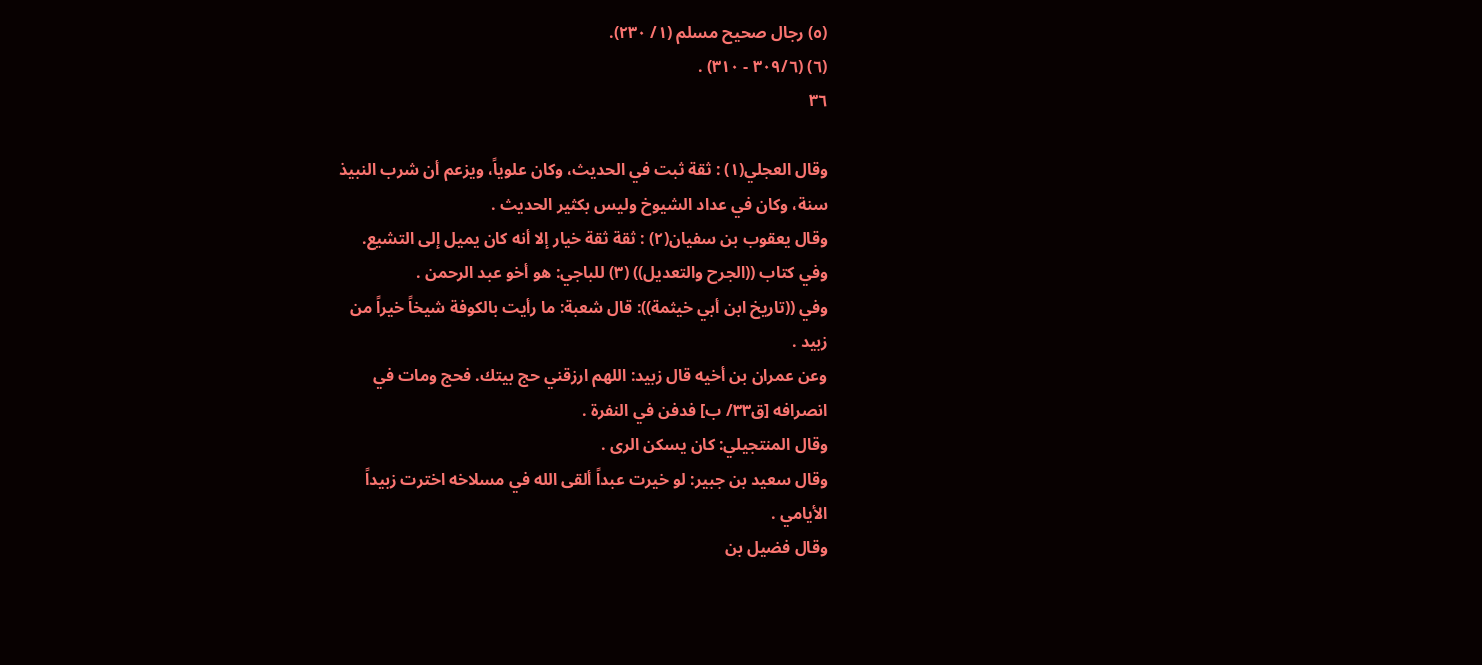(٥) رجال صحيح مسلم (١/ ٢٣٠).
(٦) (٣٠٩/٦ - ٣١٠) .
٣٦

وقال العجلي(١) : ثقة ثبت في الحديث، وكان علوياً، ويزعم أن شرب النبيذ
سنة، وكان في عداد الشيوخ وليس بكثير الحديث .
وقال يعقوب بن سفيان(٢) : ثقة ثقة خيار إلا أنه كان يميل إلى التشيع.
وفي كتاب ((الجرح والتعديل)) (٣) للباجي: هو أخو عبد الرحمن .
وفي ((تاريخ ابن أبي خيثمة)): قال شعبة: ما رأيت بالكوفة شيخاً خيراً من
زبید .
وعن عمران بن أخيه قال زبيد: اللهم ارزقني حج بيتك. فحج ومات في
انصرافه [ق٣٣/ ب] فدفن في النفرة .
وقال المنتجيلي: كان يسكن الرى .
وقال سعيد بن جبير: لو خيرت عبداً ألقى الله في مسلاخه اخترت زبيداً
الأيامي .
وقال فضيل بن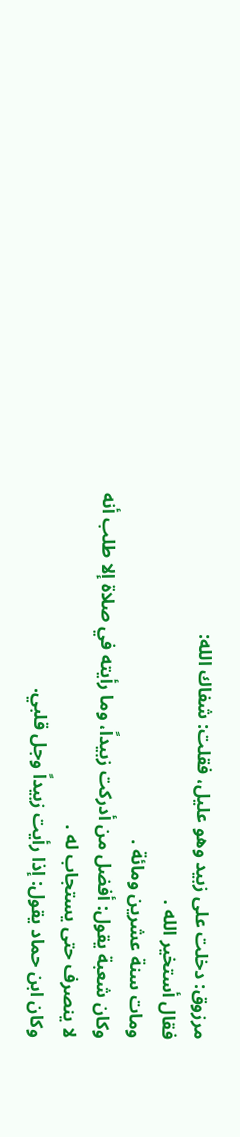مرزوق: دخلت على زبيد وهو عليل، فقلت: شفاك الله:
فقال أستخير الله .
ومات سنة عشرين ومائة .
وكان شعبة يقول: أفضل من أدركت زبيداً، وما رأيته في صلاة إلا طلب أنه
لا ینصرف حتى يستجاب له .
وكان ابن حماد يقول: إذا رأيت زبيداً وجل قلبي.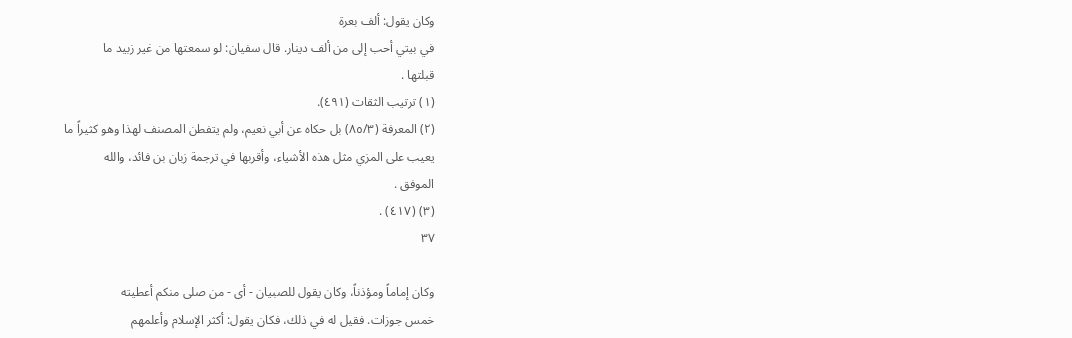وكان يقول: ألف بعرة
في بيتي أحب إلى من ألف دينار. قال سفيان: لو سمعتها من غير زبيد ما
قبلتها .
(١) ترتيب الثقات (٤٩١).
(٢) المعرفة (٨٥/٣) بل حكاه عن أبي نعيم، ولم يتفطن المصنف لهذا وهو كثيراً ما
يعيب على المزي مثل هذه الأشياء، وأقربها في ترجمة زبان بن فائد، والله
الموفق .
(٣) (٤١٧) .
٣٧

وكان إماماً ومؤذناً، وكان يقول للصبيان - أى - من صلى منكم أعطيته
خمس جوزات. فقيل له في ذلك، فكان يقول: أكثر الإسلام وأعلمهم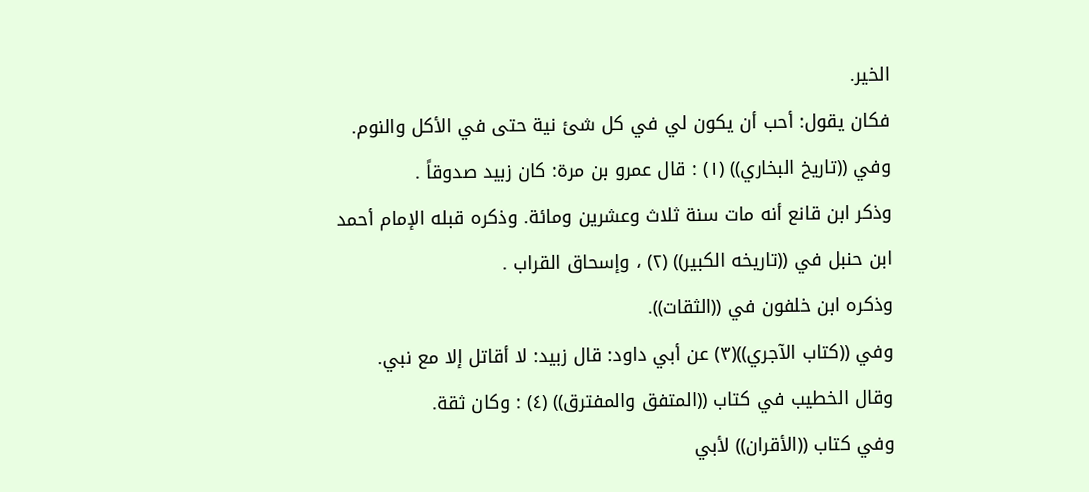الخير.
فكان يقول: أحب أن يكون لي في كل شئ نية حتى في الأكل والنوم.
وفي ((تاريخ البخاري)) (١) : قال عمرو بن مرة: كان زبيد صدوقاً .
وذكر ابن قانع أنه مات سنة ثلاث وعشرين ومائة. وذكره قبله الإمام أحمد
ابن حنبل في ((تاريخه الكبير)) (٢) ، وإسحاق القراب .
وذكره ابن خلفون في ((الثقات)).
وفي ((كتاب الآجري))(٣) عن أبي داود: قال زبيد: لا أقاتل إلا مع نبي.
وقال الخطيب في كتاب ((المتفق والمفترق)) (٤) : وكان ثقة.
وفي كتاب ((الأقران)) لأبي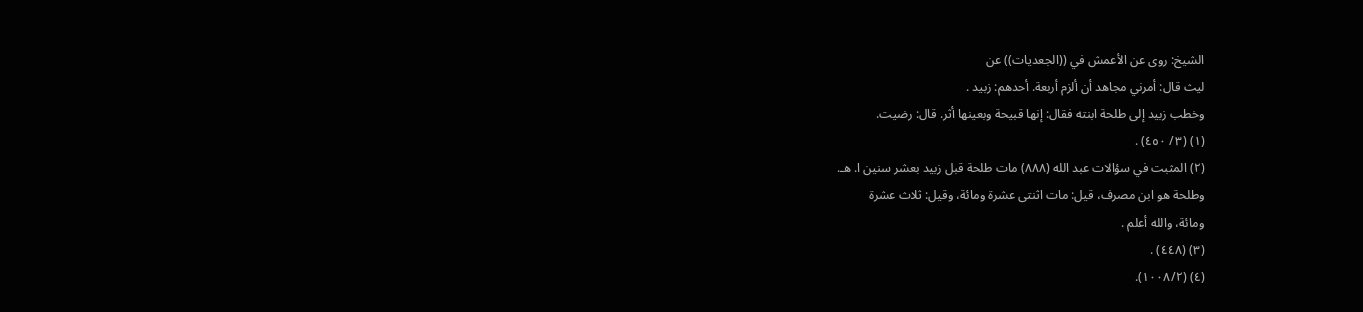الشيخ: روى عن الأعمش في ((الجعديات)) عن
ليث قال: أمرني مجاهد أن ألزم أربعة. أحدهم: زبيد .
وخطب زبيد إلى طلحة ابنته فقال: إنها قبيحة وبعينها أثر. قال: رضيت.
(١) (٣/ ٤٥٠) .
(٢) المثبت في سؤالات عبد الله (٨٨٨) مات طلحة قبل زبيد بعشر سنين ا. هـ.
وطلحة هو ابن مصرف، قيل: مات اثنتى عشرة ومائة، وقيل: ثلاث عشرة
ومائة، والله أعلم .
(٣) (٤٤٨) .
(٤) (١٠٠٨/٢).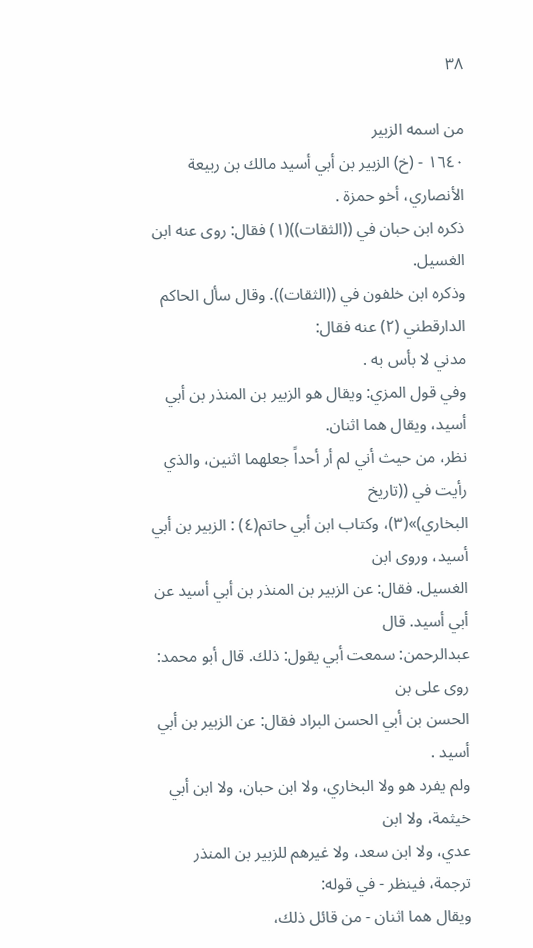٣٨

من اسمه الزبير
١٦٤٠ - (خ) الزبير بن أبي أسيد مالك بن ربيعة الأنصاري، أخو حمزة .
ذكره ابن حبان في ((الثقات))(١) فقال: روى عنه ابن الغسيل.
وذكره ابن خلفون في ((الثقات)). وقال سأل الحاكم الدارقطني (٢) عنه فقال:
مدني لا بأس به .
وفي قول المزي: ويقال هو الزبير بن المنذر بن أبي أسيد، ويقال هما اثنان.
نظر، من حيث أني لم أر أحداً جعلهما اثنين، والذي رأيت في ((تاريخ
البخاري)»(٣)، وكتاب ابن أبي حاتم(٤) : الزبير بن أبي أسيد، وروى ابن
الغسيل. فقال: عن الزبير بن المنذر بن أبي أسيد عن أبي أسيد. قال
عبدالرحمن: سمعت أبي يقول: ذلك. قال أبو محمد: روى على بن
الحسن بن أبي الحسن البراد فقال: عن الزبير بن أبي أسيد .
ولم يفرد هو ولا البخاري، ولا ابن حبان، ولا ابن أبي خيثمة، ولا ابن
عدي، ولا ابن سعد، ولا غيرهم للزبير بن المنذر ترجمة، فينظر - في قوله:
ويقال هما اثنان - من قائل ذلك،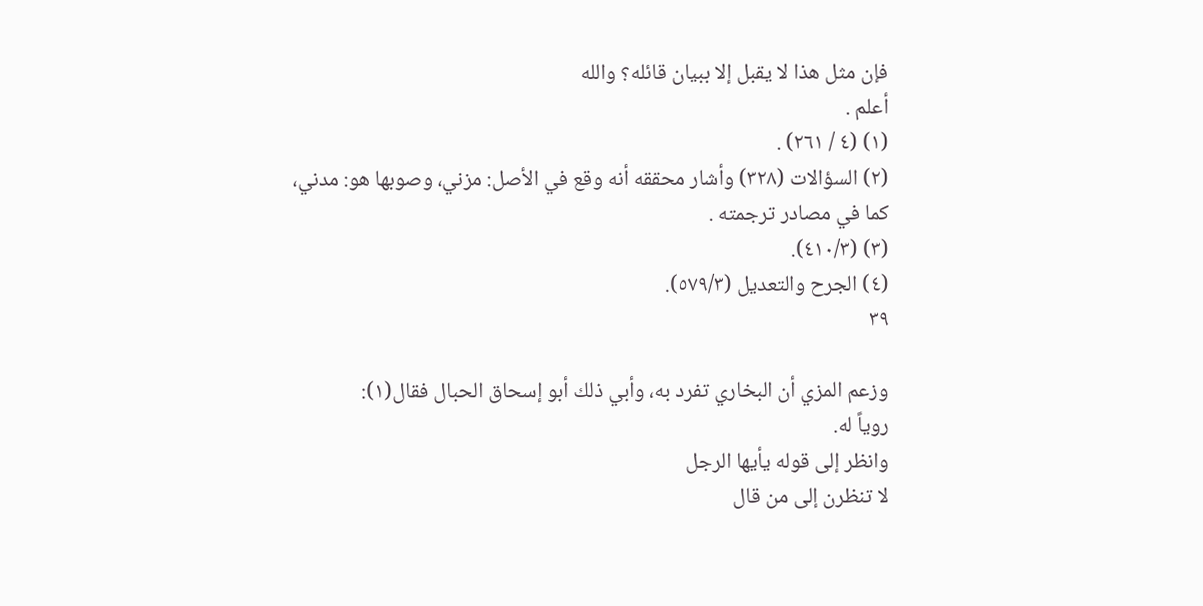فإن مثل هذا لا يقبل إلا ببيان قائله؟ والله
أعلم .
(١) (٤ / ٢٦١) .
(٢) السؤالات (٣٢٨) وأشار محققه أنه وقع في الأصل: مزني، وصوبها هو: مدني،
كما في مصادر ترجمته .
(٣) (٤١٠/٣).
(٤) الجرح والتعديل (٥٧٩/٣).
٣٩

وزعم المزي أن البخاري تفرد به، وأبي ذلك أبو إسحاق الحبال فقال(١):
رویاً له.
وانظر إلى قوله يأيها الرجل
لا تنظرن إلى من قال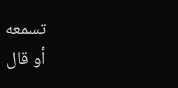تسمعه
أو قال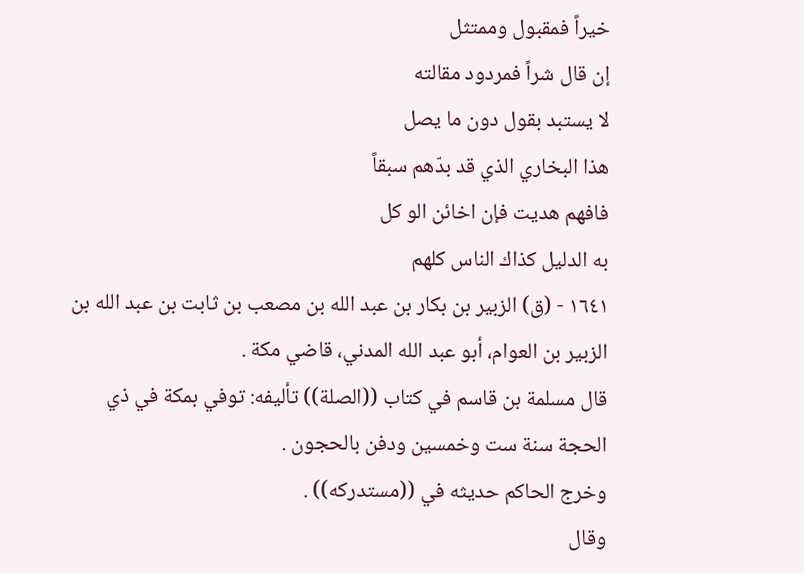خيراً فمقبول وممتثل
إن قال شراً فمردود مقالته
لا یستبد بقول دون ما يصل
هذا البخاري الذي قد بدّهم سبقاً
فافهم هدیت فإن اخائن الو كل
به الدليل كذاك الناس كلهم
١٦٤١ - (ق) الزبير بن بكار بن عبد الله بن مصعب بن ثابت بن عبد الله بن
الزبير بن العوام، أبو عبد الله المدني، قاضي مكة .
قال مسلمة بن قاسم في كتاب ((الصلة)) تأليفه: توفي بمكة في ذي
الحجة سنة ست وخمسين ودفن بالحجون .
وخرج الحاكم حديثه في ((مستدركه)) .
وقال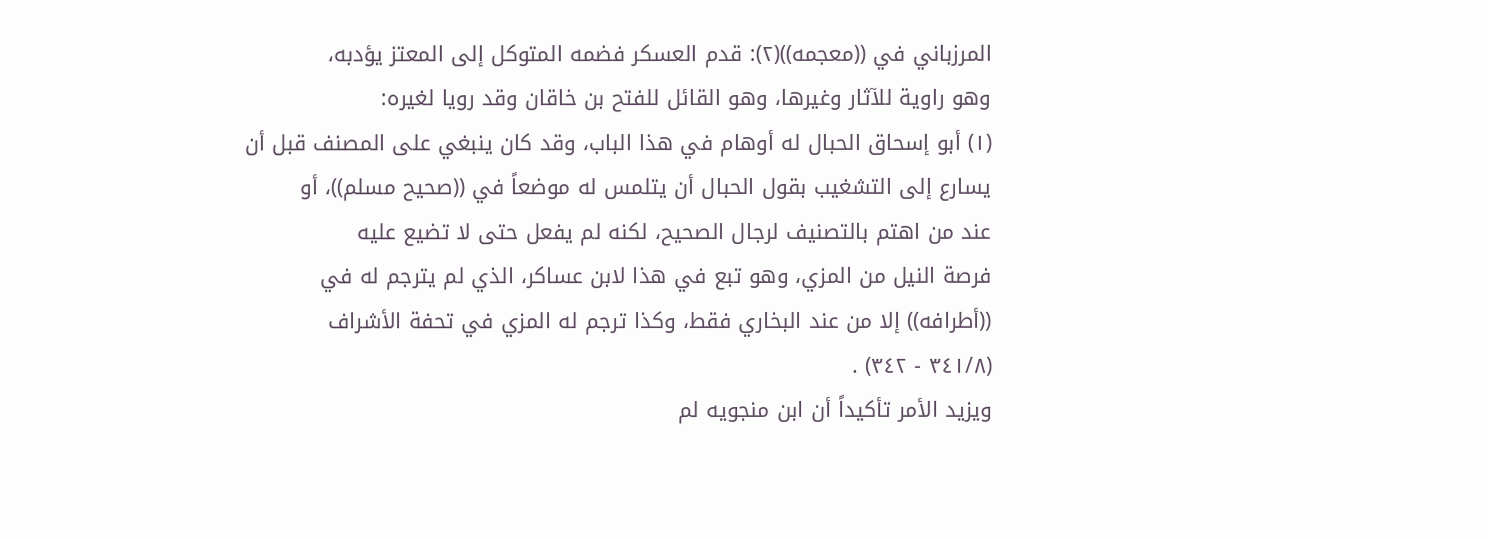المرزباني في ((معجمه))(٢): قدم العسكر فضمه المتوكل إلى المعتز يؤدبه،
وهو راوية للآثار وغيرها، وهو القائل للفتح بن خاقان وقد رويا لغيره:
(١) أبو إسحاق الحبال له أوهام في هذا الباب، وقد كان ينبغي على المصنف قبل أن
يسارع إلى التشغيب بقول الحبال أن يتلمس له موضعاً في ((صحيح مسلم))، أو
عند من اهتم بالتصنيف لرجال الصحيح، لكنه لم يفعل حتى لا تضيع عليه
فرصة النيل من المزي، وهو تبع في هذا لابن عساكر، الذي لم يترجم له في
((أطرافه)) إلا من عند البخاري فقط، وكذا ترجم له المزي في تحفة الأشراف
(٣٤١/٨ - ٣٤٢) .
ويزيد الأمر تأكيداً أن ابن منجويه لم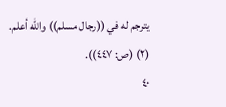يترجم له في ((رجال مسلم)) والله أعلم.
(٢) (ص: ٤٤٧)).
٤٠